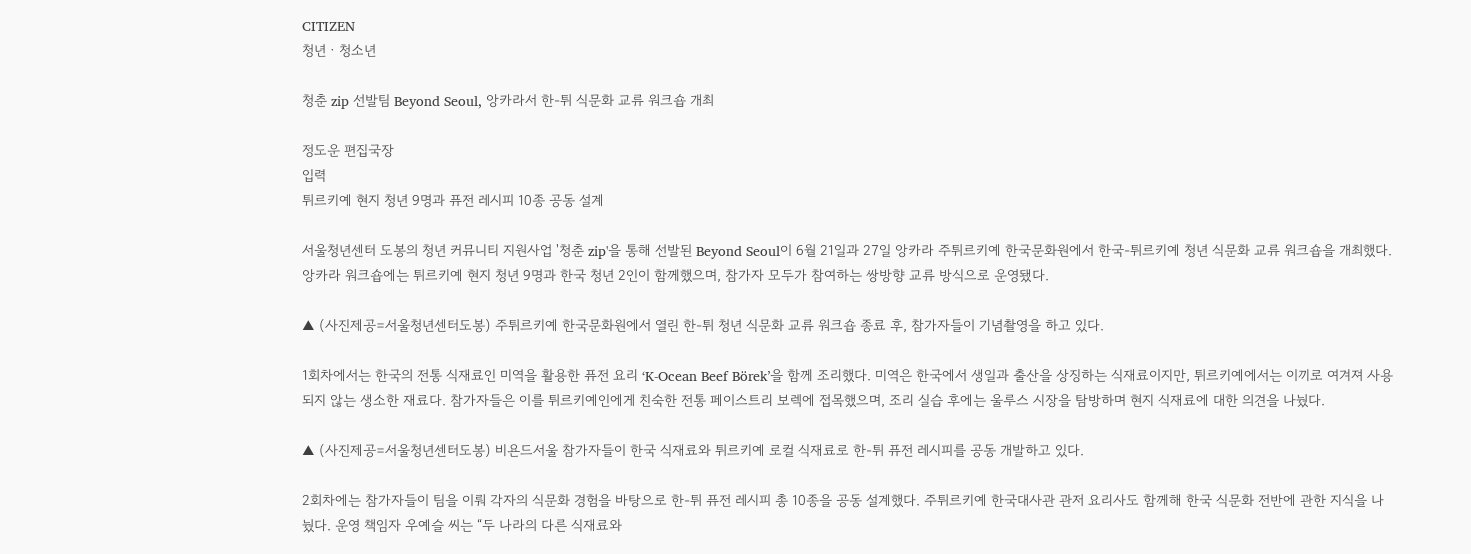CITIZEN
청년ㆍ청소년

청춘 zip 선발팀 Beyond Seoul, 앙카라서 한-튀 식문화 교류 워크숍 개최

정도운 편집국장
입력
튀르키예 현지 청년 9명과 퓨전 레시피 10종 공동 설계

서울청년센터 도봉의 청년 커뮤니티 지원사업 '청춘 zip'을 통해 선발된 Beyond Seoul이 6월 21일과 27일 앙카라 주튀르키예 한국문화원에서 한국-튀르키예 청년 식문화 교류 워크숍을 개최했다. 앙카라 워크숍에는 튀르키예 현지 청년 9명과 한국 청년 2인이 함께했으며, 참가자 모두가 참여하는 쌍방향 교류 방식으로 운영됐다.

▲ (사진제공=서울청년센터도봉) 주튀르키예 한국문화원에서 열린 한-튀 청년 식문화 교류 워크숍 종료 후, 참가자들이 기념촬영을 하고 있다.

1회차에서는 한국의 전통 식재료인 미역을 활용한 퓨전 요리 ‘K-Ocean Beef Börek’을 함께 조리했다. 미역은 한국에서 생일과 출산을 상징하는 식재료이지만, 튀르키예에서는 이끼로 여겨져 사용되지 않는 생소한 재료다. 참가자들은 이를 튀르키예인에게 친숙한 전통 페이스트리 보렉에 접목했으며, 조리 실습 후에는 울루스 시장을 탐방하며 현지 식재료에 대한 의견을 나눴다.

▲ (사진제공=서울청년센터도봉) 비욘드서울 참가자들이 한국 식재료와 튀르키예 로컬 식재료로 한-튀 퓨전 레시피를 공동 개발하고 있다.

2회차에는 참가자들이 팀을 이뤄 각자의 식문화 경험을 바탕으로 한-튀 퓨전 레시피 총 10종을 공동 설계했다. 주튀르키예 한국대사관 관저 요리사도 함께해 한국 식문화 전반에 관한 지식을 나눴다. 운영 책임자 우예슬 씨는 “두 나라의 다른 식재료와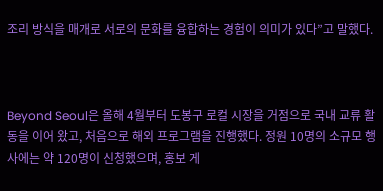조리 방식을 매개로 서로의 문화를 융합하는 경험이 의미가 있다”고 말했다.



Beyond Seoul은 올해 4월부터 도봉구 로컬 시장을 거점으로 국내 교류 활동을 이어 왔고, 처음으로 해외 프로그램을 진행했다. 정원 10명의 소규모 행사에는 약 120명이 신청했으며, 홍보 게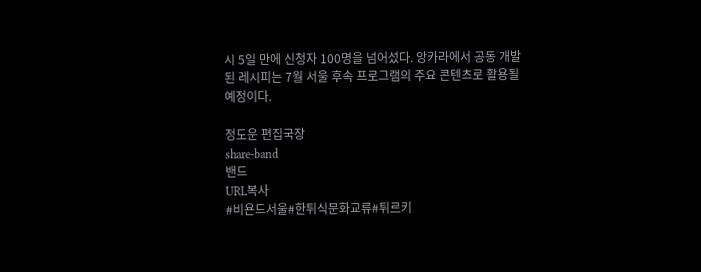시 5일 만에 신청자 100명을 넘어섰다. 앙카라에서 공동 개발된 레시피는 7월 서울 후속 프로그램의 주요 콘텐츠로 활용될 예정이다.

정도운 편집국장
share-band
밴드
URL복사
#비욘드서울#한튀식문화교류#튀르키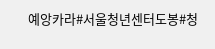예앙카라#서울청년센터도봉#청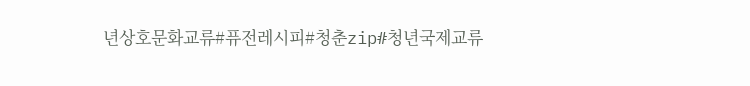년상호문화교류#퓨전레시피#청춘zip#청년국제교류